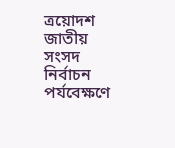ত্রয়োদশ জাতীয় সংসদ নির্বাচন পর্যবেক্ষণে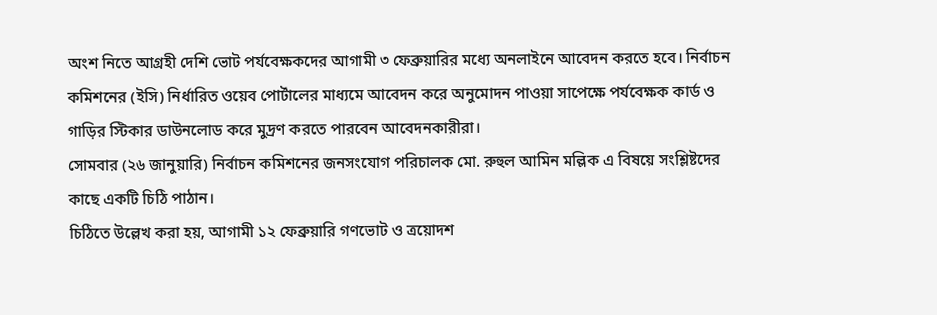অংশ নিতে আগ্রহী দেশি ভোট পর্যবেক্ষকদের আগামী ৩ ফেব্রুয়ারির মধ্যে অনলাইনে আবেদন করতে হবে। নির্বাচন কমিশনের (ইসি) নির্ধারিত ওয়েব পোর্টালের মাধ্যমে আবেদন করে অনুমোদন পাওয়া সাপেক্ষে পর্যবেক্ষক কার্ড ও গাড়ির স্টিকার ডাউনলোড করে মুদ্রণ করতে পারবেন আবেদনকারীরা।
সোমবার (২৬ জানুয়ারি) নির্বাচন কমিশনের জনসংযোগ পরিচালক মো. রুহুল আমিন মল্লিক এ বিষয়ে সংশ্লিষ্টদের কাছে একটি চিঠি পাঠান।
চিঠিতে উল্লেখ করা হয়, আগামী ১২ ফেব্রুয়ারি গণভোট ও ত্রয়োদশ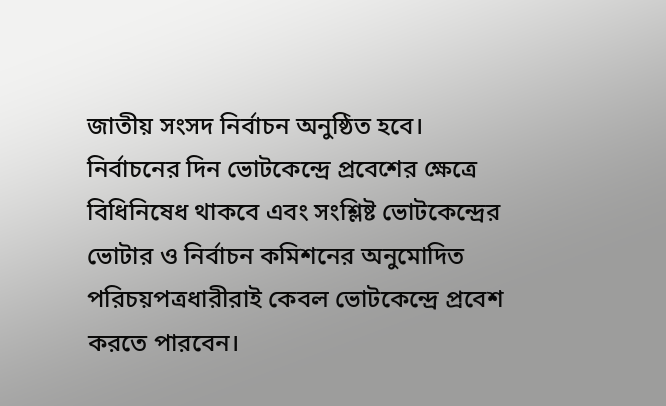জাতীয় সংসদ নির্বাচন অনুষ্ঠিত হবে। নির্বাচনের দিন ভোটকেন্দ্রে প্রবেশের ক্ষেত্রে বিধিনিষেধ থাকবে এবং সংশ্লিষ্ট ভোটকেন্দ্রের ভোটার ও নির্বাচন কমিশনের অনুমোদিত পরিচয়পত্রধারীরাই কেবল ভোটকেন্দ্রে প্রবেশ করতে পারবেন।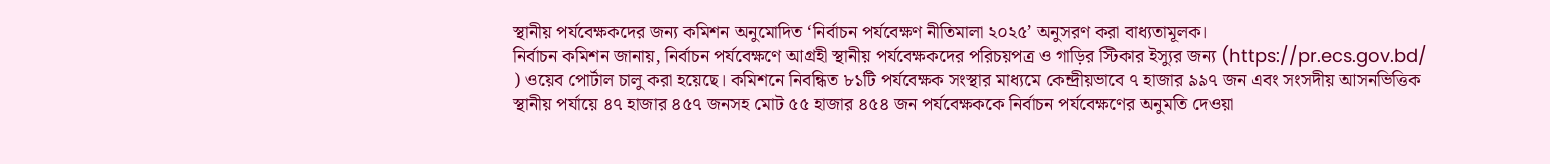স্থানীয় পর্যবেক্ষকদের জন্য কমিশন অনুমোদিত ‘নির্বাচন পর্যবেক্ষণ নীতিমালা ২০২৫’ অনুসরণ করা বাধ্যতামূলক।
নির্বাচন কমিশন জানায়, নির্বাচন পর্যবেক্ষণে আগ্রহী স্থানীয় পর্যবেক্ষকদের পরিচয়পত্র ও গাড়ির স্টিকার ইস্যুর জন্য (https://pr.ecs.gov.bd/
) ওয়েব পোর্টাল চালু করা হয়েছে। কমিশনে নিবন্ধিত ৮১টি পর্যবেক্ষক সংস্থার মাধ্যমে কেন্দ্রীয়ভাবে ৭ হাজার ৯৯৭ জন এবং সংসদীয় আসনভিত্তিক স্থানীয় পর্যায়ে ৪৭ হাজার ৪৫৭ জনসহ মোট ৫৫ হাজার ৪৫৪ জন পর্যবেক্ষককে নির্বাচন পর্যবেক্ষণের অনুমতি দেওয়া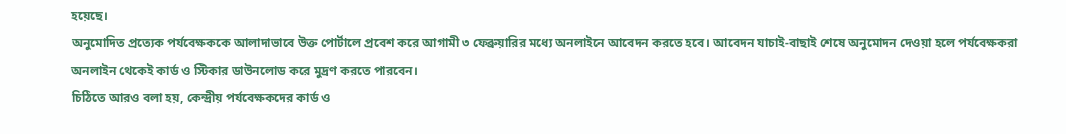হয়েছে।
অনুমোদিত প্রত্যেক পর্যবেক্ষককে আলাদাভাবে উক্ত পোর্টালে প্রবেশ করে আগামী ৩ ফেব্রুয়ারির মধ্যে অনলাইনে আবেদন করতে হবে। আবেদন যাচাই-বাছাই শেষে অনুমোদন দেওয়া হলে পর্যবেক্ষকরা অনলাইন থেকেই কার্ড ও স্টিকার ডাউনলোড করে মুদ্রণ করতে পারবেন।
চিঠিতে আরও বলা হয়, কেন্দ্রীয় পর্যবেক্ষকদের কার্ড ও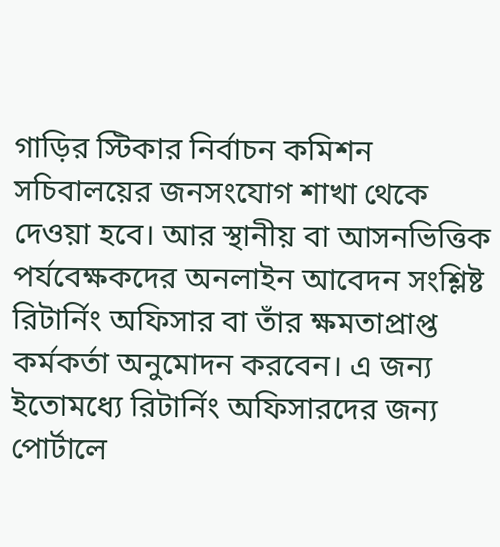গাড়ির স্টিকার নির্বাচন কমিশন সচিবালয়ের জনসংযোগ শাখা থেকে দেওয়া হবে। আর স্থানীয় বা আসনভিত্তিক পর্যবেক্ষকদের অনলাইন আবেদন সংশ্লিষ্ট রিটার্নিং অফিসার বা তাঁর ক্ষমতাপ্রাপ্ত কর্মকর্তা অনুমোদন করবেন। এ জন্য ইতোমধ্যে রিটার্নিং অফিসারদের জন্য পোর্টালে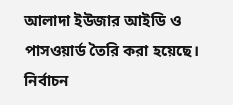আলাদা ইউজার আইডি ও পাসওয়ার্ড তৈরি করা হয়েছে।
নির্বাচন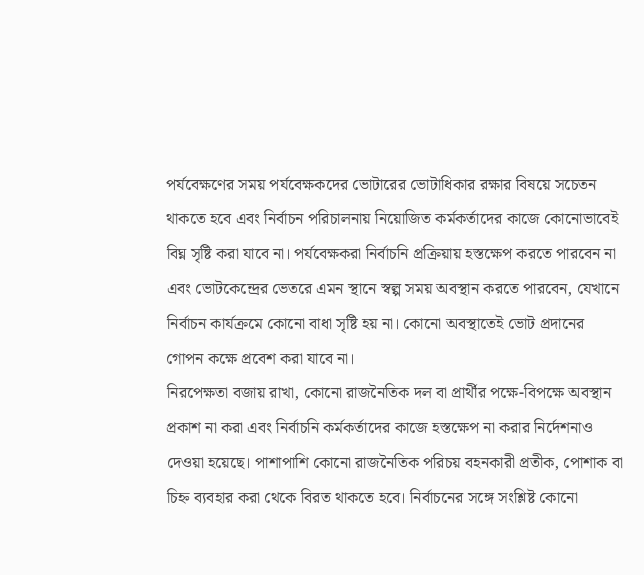পর্যবেক্ষণের সময় পর্যবেক্ষকদের ভোটারের ভোটাধিকার রক্ষার বিষয়ে সচেতন থাকতে হবে এবং নির্বাচন পরিচালনায় নিয়োজিত কর্মকর্তাদের কাজে কোনোভাবেই বিঘ্ন সৃষ্টি করা যাবে না। পর্যবেক্ষকরা নির্বাচনি প্রক্রিয়ায় হস্তক্ষেপ করতে পারবেন না এবং ভোটকেন্দ্রের ভেতরে এমন স্থানে স্বল্প সময় অবস্থান করতে পারবেন, যেখানে নির্বাচন কার্যক্রমে কোনো বাধা সৃষ্টি হয় না। কোনো অবস্থাতেই ভোট প্রদানের গোপন কক্ষে প্রবেশ করা যাবে না।
নিরপেক্ষতা বজায় রাখা, কোনো রাজনৈতিক দল বা প্রার্থীর পক্ষে-বিপক্ষে অবস্থান প্রকাশ না করা এবং নির্বাচনি কর্মকর্তাদের কাজে হস্তক্ষেপ না করার নির্দেশনাও দেওয়া হয়েছে। পাশাপাশি কোনো রাজনৈতিক পরিচয় বহনকারী প্রতীক, পোশাক বা চিহ্ন ব্যবহার করা থেকে বিরত থাকতে হবে। নির্বাচনের সঙ্গে সংশ্লিষ্ট কোনো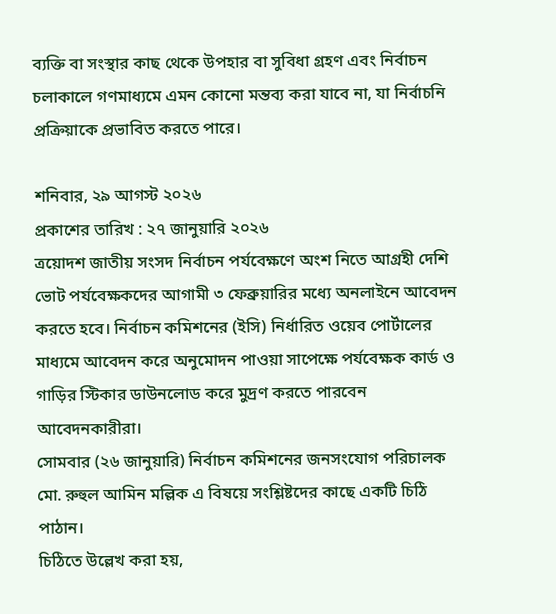ব্যক্তি বা সংস্থার কাছ থেকে উপহার বা সুবিধা গ্রহণ এবং নির্বাচন চলাকালে গণমাধ্যমে এমন কোনো মন্তব্য করা যাবে না, যা নির্বাচনি প্রক্রিয়াকে প্রভাবিত করতে পারে।

শনিবার, ২৯ আগস্ট ২০২৬
প্রকাশের তারিখ : ২৭ জানুয়ারি ২০২৬
ত্রয়োদশ জাতীয় সংসদ নির্বাচন পর্যবেক্ষণে অংশ নিতে আগ্রহী দেশি ভোট পর্যবেক্ষকদের আগামী ৩ ফেব্রুয়ারির মধ্যে অনলাইনে আবেদন করতে হবে। নির্বাচন কমিশনের (ইসি) নির্ধারিত ওয়েব পোর্টালের মাধ্যমে আবেদন করে অনুমোদন পাওয়া সাপেক্ষে পর্যবেক্ষক কার্ড ও গাড়ির স্টিকার ডাউনলোড করে মুদ্রণ করতে পারবেন আবেদনকারীরা।
সোমবার (২৬ জানুয়ারি) নির্বাচন কমিশনের জনসংযোগ পরিচালক মো. রুহুল আমিন মল্লিক এ বিষয়ে সংশ্লিষ্টদের কাছে একটি চিঠি পাঠান।
চিঠিতে উল্লেখ করা হয়,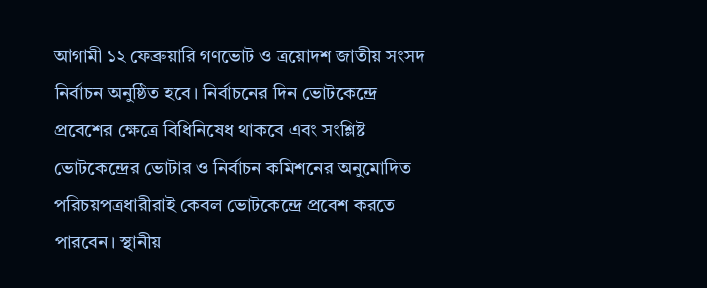আগামী ১২ ফেব্রুয়ারি গণভোট ও ত্রয়োদশ জাতীয় সংসদ নির্বাচন অনুষ্ঠিত হবে। নির্বাচনের দিন ভোটকেন্দ্রে প্রবেশের ক্ষেত্রে বিধিনিষেধ থাকবে এবং সংশ্লিষ্ট ভোটকেন্দ্রের ভোটার ও নির্বাচন কমিশনের অনুমোদিত পরিচয়পত্রধারীরাই কেবল ভোটকেন্দ্রে প্রবেশ করতে পারবেন। স্থানীয়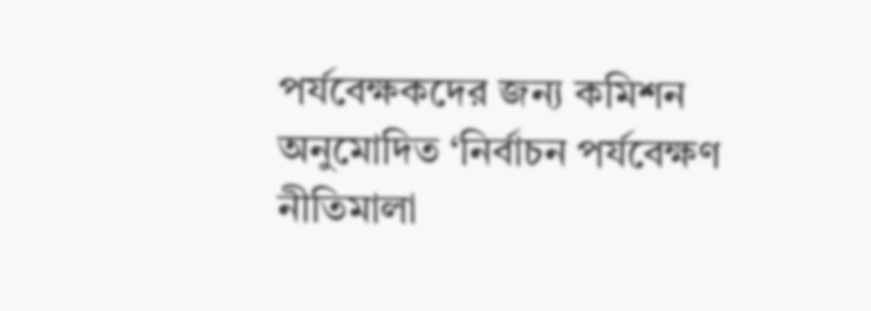পর্যবেক্ষকদের জন্য কমিশন অনুমোদিত ‘নির্বাচন পর্যবেক্ষণ নীতিমালা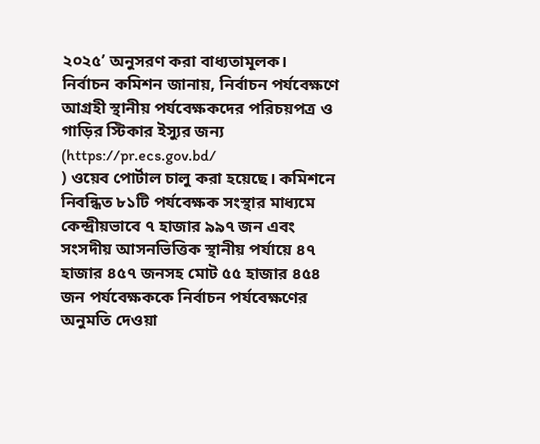২০২৫’ অনুসরণ করা বাধ্যতামূলক।
নির্বাচন কমিশন জানায়, নির্বাচন পর্যবেক্ষণে আগ্রহী স্থানীয় পর্যবেক্ষকদের পরিচয়পত্র ও গাড়ির স্টিকার ইস্যুর জন্য (https://pr.ecs.gov.bd/
) ওয়েব পোর্টাল চালু করা হয়েছে। কমিশনে নিবন্ধিত ৮১টি পর্যবেক্ষক সংস্থার মাধ্যমে কেন্দ্রীয়ভাবে ৭ হাজার ৯৯৭ জন এবং সংসদীয় আসনভিত্তিক স্থানীয় পর্যায়ে ৪৭ হাজার ৪৫৭ জনসহ মোট ৫৫ হাজার ৪৫৪ জন পর্যবেক্ষককে নির্বাচন পর্যবেক্ষণের অনুমতি দেওয়া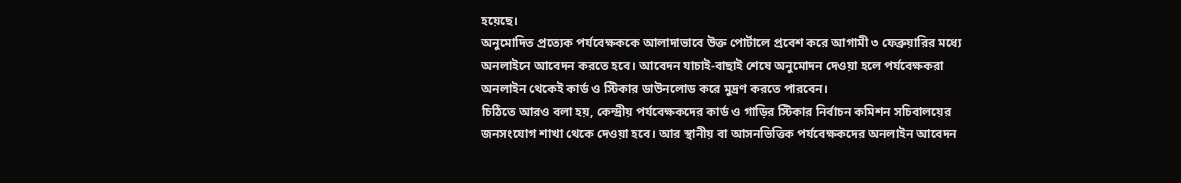হয়েছে।
অনুমোদিত প্রত্যেক পর্যবেক্ষককে আলাদাভাবে উক্ত পোর্টালে প্রবেশ করে আগামী ৩ ফেব্রুয়ারির মধ্যে অনলাইনে আবেদন করতে হবে। আবেদন যাচাই-বাছাই শেষে অনুমোদন দেওয়া হলে পর্যবেক্ষকরা অনলাইন থেকেই কার্ড ও স্টিকার ডাউনলোড করে মুদ্রণ করতে পারবেন।
চিঠিতে আরও বলা হয়, কেন্দ্রীয় পর্যবেক্ষকদের কার্ড ও গাড়ির স্টিকার নির্বাচন কমিশন সচিবালয়ের জনসংযোগ শাখা থেকে দেওয়া হবে। আর স্থানীয় বা আসনভিত্তিক পর্যবেক্ষকদের অনলাইন আবেদন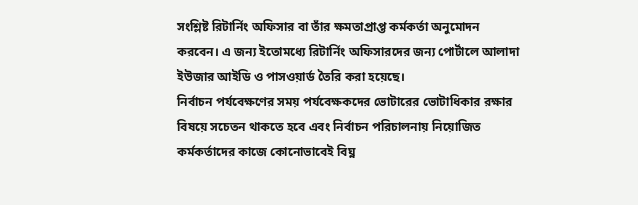সংশ্লিষ্ট রিটার্নিং অফিসার বা তাঁর ক্ষমতাপ্রাপ্ত কর্মকর্তা অনুমোদন করবেন। এ জন্য ইতোমধ্যে রিটার্নিং অফিসারদের জন্য পোর্টালে আলাদা ইউজার আইডি ও পাসওয়ার্ড তৈরি করা হয়েছে।
নির্বাচন পর্যবেক্ষণের সময় পর্যবেক্ষকদের ভোটারের ভোটাধিকার রক্ষার বিষয়ে সচেতন থাকতে হবে এবং নির্বাচন পরিচালনায় নিয়োজিত কর্মকর্তাদের কাজে কোনোভাবেই বিঘ্ন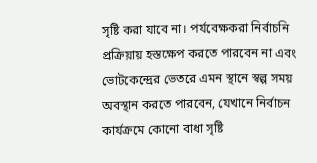সৃষ্টি করা যাবে না। পর্যবেক্ষকরা নির্বাচনি প্রক্রিয়ায় হস্তক্ষেপ করতে পারবেন না এবং ভোটকেন্দ্রের ভেতরে এমন স্থানে স্বল্প সময় অবস্থান করতে পারবেন, যেখানে নির্বাচন কার্যক্রমে কোনো বাধা সৃষ্টি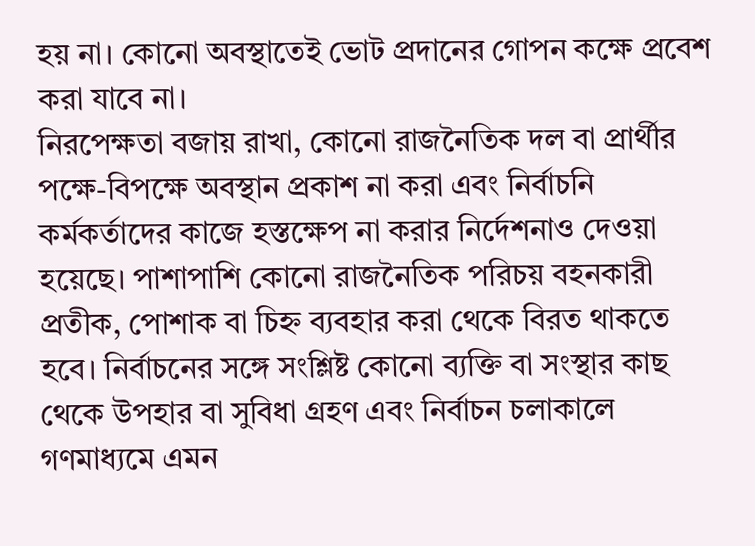হয় না। কোনো অবস্থাতেই ভোট প্রদানের গোপন কক্ষে প্রবেশ করা যাবে না।
নিরপেক্ষতা বজায় রাখা, কোনো রাজনৈতিক দল বা প্রার্থীর পক্ষে-বিপক্ষে অবস্থান প্রকাশ না করা এবং নির্বাচনি কর্মকর্তাদের কাজে হস্তক্ষেপ না করার নির্দেশনাও দেওয়া হয়েছে। পাশাপাশি কোনো রাজনৈতিক পরিচয় বহনকারী প্রতীক, পোশাক বা চিহ্ন ব্যবহার করা থেকে বিরত থাকতে হবে। নির্বাচনের সঙ্গে সংশ্লিষ্ট কোনো ব্যক্তি বা সংস্থার কাছ থেকে উপহার বা সুবিধা গ্রহণ এবং নির্বাচন চলাকালে গণমাধ্যমে এমন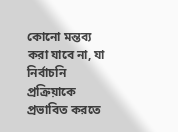কোনো মন্তব্য করা যাবে না, যা নির্বাচনি প্রক্রিয়াকে প্রভাবিত করতে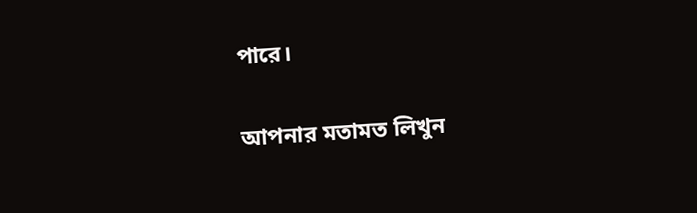পারে।

আপনার মতামত লিখুন